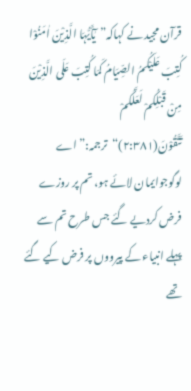قرآن مجید نے کہاکہ”یٰٓأَیُّہَا الَّذِیْنَ اٰمَنُوْا کُتِبَ عَلَیْکُمُ الصِّیَامُ کَمَا کُتِبَ عَلَی الَّذِیْنَ مِنْ قَبْلِکُمْ لَعَلَّکُمْ تَتَّقُوْنَ(۲:۳۸۱)“ترجمہ:”اے لوگوجوایمان لائے ہو، تم پر روزے فرض کردیے گئے جس طرح تم سے پہلے انبیاء کے پیرووں پر فرض کیے گئے تھے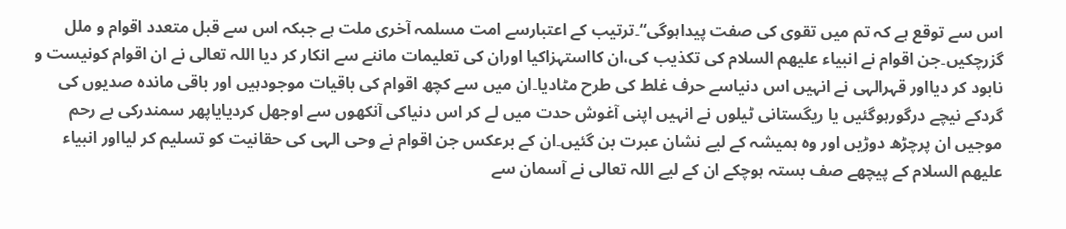اس سے توقع ہے کہ تم میں تقوی کی صفت پیداہوگی“۔ترتیب کے اعتبارسے امت مسلمہ آخری ملت ہے جبکہ اس سے قبل متعدد اقوام و ملل گزرچکیں۔جن اقوام نے انبیاء علیھم السلام کی تکذیب کی،ان کااستہزاکیا اوران کی تعلیمات ماننے سے انکار کر دیا اللہ تعالی نے ان اقوام کونیست و نابود کر دیااور قہرالہی نے انہیں اس دنیاسے حرف غلط کی طرح مٹادیا۔ان میں سے کچھ اقوام کی باقیات موجودہیں اور باقی ماندہ صدیوں کی گردکے نیچے درگورہوگئیں یا ریگستانی ٹیلوں نے انہیں اپنی آغوش حدت میں لے کر اس دنیاکی آنکھوں سے اوجھل کردیایاپھر سمندرکی بے رحم موجیں ان پرچڑھ دوڑیں اور وہ ہمیشہ کے لیے نشان عبرت بن گئیں۔ان کے برعکس جن اقوام نے وحی الہی کی حقانیت کو تسلیم کر لیااور انبیاء علیھم السلام کے پیچھے صف بستہ ہوچکے ان کے لیے اللہ تعالی نے آسمان سے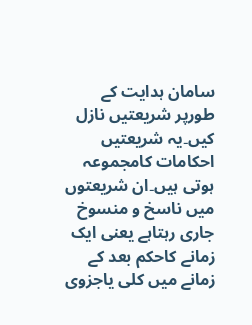سامان ہدایت کے طورپر شریعتیں نازل کیں۔یہ شریعتیں احکامات کامجموعہ ہوتی ہیں۔ان شریعتوں میں ناسخ و منسوخ جاری رہتاہے یعنی ایک زمانے کاحکم بعد کے زمانے میں کلی یاجزوی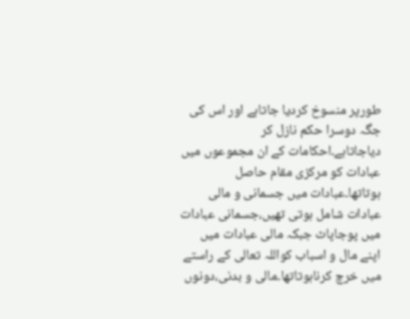طورپر منسوخ کردیا جاتاہے اور اس کی جگہ دوسرا حکم نازل کر دیاجاتاہے۔احکامات کے ان مجموعوں میں عبادات کو مرکزی مقام حاصل ہوتاتھا۔عبادات میں جسمانی و مالی عبادات شامل ہوتی تھیں،جسمانی عبادات میں پوجاپاٹ جبکہ مالی عبادات میں اپنے مال و اسباب کواللہ تعالی کے راستے میں خرچ کرناہوتاتھا۔مالی و بدنی،دونوں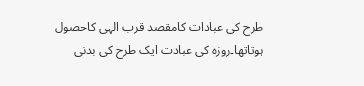طرح کی عبادات کامقصد قرب الہی کاحصول ہوتاتھا۔روزہ کی عبادت ایک طرح کی بدنی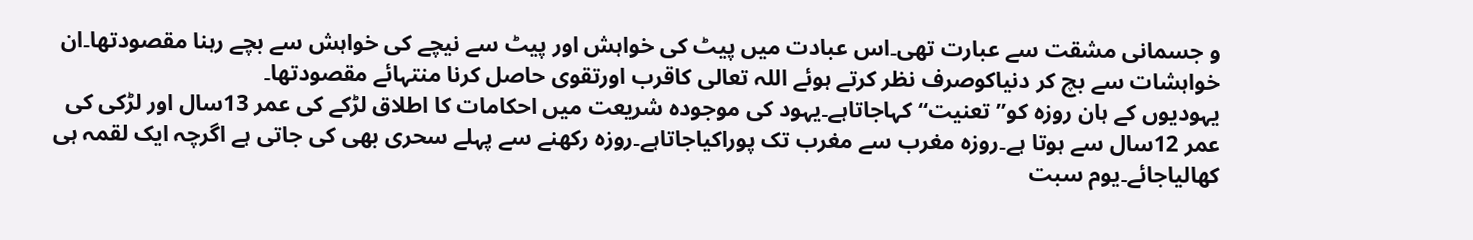و جسمانی مشقت سے عبارت تھی۔اس عبادت میں پیٹ کی خواہش اور پیٹ سے نیچے کی خواہش سے بچے رہنا مقصودتھا۔ان خواہشات سے بچ کر دنیاکوصرف نظر کرتے ہوئے اللہ تعالی کاقرب اورتقوی حاصل کرنا منتہائے مقصودتھا۔
یہودیوں کے ہان روزہ کو”تعنیت“کہاجاتاہے۔یہود کی موجودہ شریعت میں احکامات کا اطلاق لڑکے کی عمر 13سال اور لڑکی کی عمر 12سال سے ہوتا ہے۔روزہ مغرب سے مغرب تک پوراکیاجاتاہے۔روزہ رکھنے سے پہلے سحری بھی کی جاتی ہے اگرچہ ایک لقمہ ہی کھالیاجائے۔یوم سبت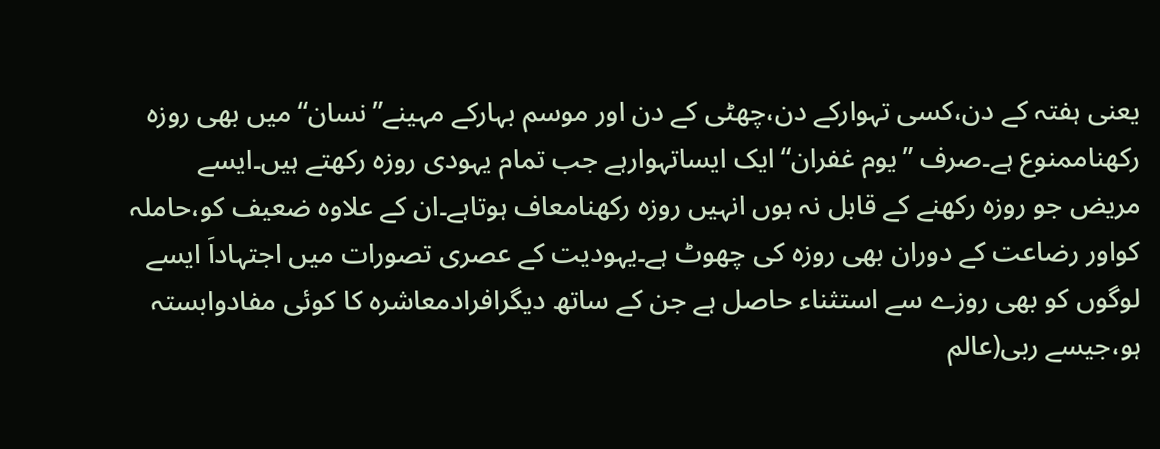یعنی ہفتہ کے دن،کسی تہوارکے دن،چھٹی کے دن اور موسم بہارکے مہینے”نسان“میں بھی روزہ رکھناممنوع ہے۔صرف ”یوم غفران“ایک ایساتہوارہے جب تمام یہودی روزہ رکھتے ہیں۔ایسے مریض جو روزہ رکھنے کے قابل نہ ہوں انہیں روزہ رکھنامعاف ہوتاہے۔ان کے علاوہ ضعیف کو،حاملہ کواور رضاعت کے دوران بھی روزہ کی چھوٹ ہے۔یہودیت کے عصری تصورات میں اجتہاداَ ایسے لوگوں کو بھی روزے سے استثناء حاصل ہے جن کے ساتھ دیگرافرادمعاشرہ کا کوئی مفادوابستہ ہو،جیسے ربی(عالم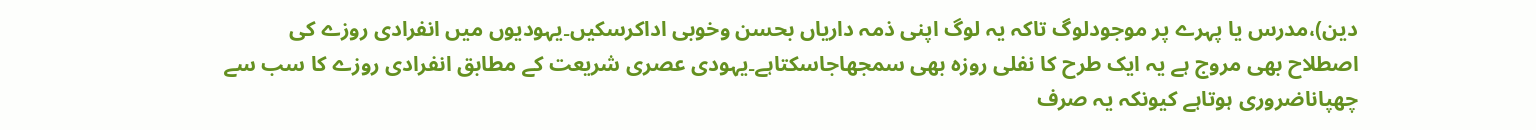دین)،مدرس یا پہرے پر موجودلوگ تاکہ یہ لوگ اپنی ذمہ داریاں بحسن وخوبی اداکرسکیں۔یہودیوں میں انفرادی روزے کی اصطلاح بھی مروج ہے یہ ایک طرح کا نفلی روزہ بھی سمجھاجاسکتاہے۔یہودی عصری شریعت کے مطابق انفرادی روزے کا سب سے چھپاناضروری ہوتاہے کیونکہ یہ صرف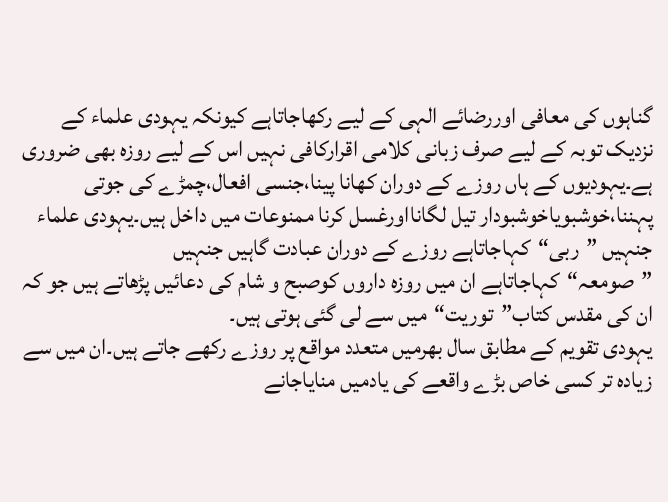گناہوں کی معافی اوررضائے الہی کے لیے رکھاجاتاہے کیونکہ یہودی علماء کے نزدیک توبہ کے لیے صرف زبانی کلامی اقرارکافی نہیں اس کے لیے روزہ بھی ضروری ہے۔یہودیوں کے ہاں روزے کے دوران کھانا پینا،جنسی افعال،چمڑے کی جوتی پہننا،خوشبویاخوشبودار تیل لگانااورغسل کرنا ممنوعات میں داخل ہیں۔یہودی علماء جنہیں ”ربی“کہاجاتاہے روزے کے دوران عبادت گاہیں جنہیں ”صومعہ“کہاجاتاہے ان میں روزہ داروں کوصبح و شام کی دعائیں پڑھاتے ہیں جو کہ ان کی مقدس کتاب”توریت“میں سے لی گئی ہوتی ہیں۔
یہودی تقویم کے مطابق سال بھرمیں متعدد مواقع پر روزے رکھے جاتے ہیں۔ان میں سے زیادہ تر کسی خاص بڑے واقعے کی یادمیں منایاجانے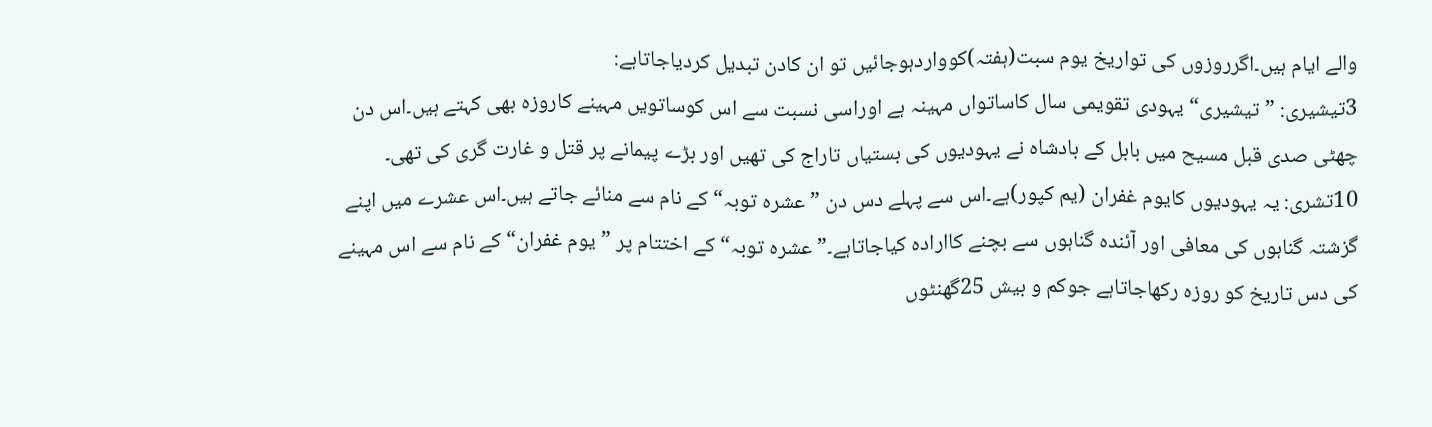والے ایام ہیں۔اگرروزوں کی تواریخ یوم سبت(ہفتہ)کوواردہوجائیں تو ان کادن تبدیل کردیاجاتاہے:
3تیشیری: ”تیشیری“یہودی تقویمی سال کاساتواں مہینہ ہے اوراسی نسبت سے اس کوساتویں مہینے کاروزہ بھی کہتے ہیں۔اس دن چھٹی صدی قبل مسیح میں بابل کے بادشاہ نے یہودیوں کی بستیاں تاراج کی تھیں اور بڑے پیمانے پر قتل و غارت گری کی تھی۔
10تشری: یہ یہودیوں کایوم غفران (یم کپور)ہے۔اس سے پہلے دس دن ”عشرہ توبہ“کے نام سے منائے جاتے ہیں۔اس عشرے میں اپنے گزشتہ گناہوں کی معافی اور آئندہ گناہوں سے بچنے کاارادہ کیاجاتاہے۔”عشرہ توبہ“کے اختتام پر ”یوم غفران“کے نام سے اس مہینے کی دس تاریخ کو روزہ رکھاجاتاہے جوکم و بیش 25گھنٹوں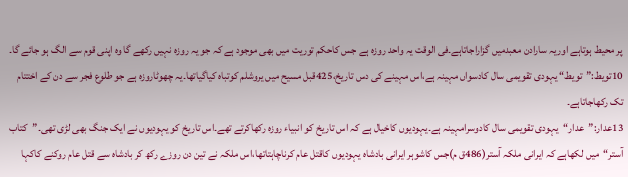پر محیط ہوتاہے اوریہ سارادن معبدمیں گزاراجاتاہے۔فی الوقت یہ واحد روزہ ہے جس کاحکم توریت میں بھی موجود ہے کہ جو یہ روزہ نہیں رکھے گا وہ اپنی قوم سے الگ ہو جائے گا۔
10تویط:”تویط“ یہودی تقویمی سال کادسواں مہینہ ہے،اس مہینے کی دس تاریخ،425قبل مسیح میں یروشلم کوتباہ کیاگیاتھا۔یہ چھوٹاروزہ ہے جو طلوع فجر سے دن کے اختتام تک رکھاجاتاہے۔
13عدار:”عدار“یہودی تقویمی سال کادوسرامہینہ ہے۔یہودیوں کاخیال ہے کہ اس تاریخ کو انبیاء روزہ رکھاکرتے تھے۔اس تاریخ کو یہودیوں نے ایک جنگ بھی لڑی تھی۔”کتاب آستر“میں لکھاہے کہ ایرانی ملکہ آستر(486ق م)جس کاشوہر ایرانی بادشاہ یہودیوں کاقتل عام کرناچاہتاتھا،اس ملکہ نے تین دن روزے رکھ کر بادشاہ سے قتل عام روکنے کاکہا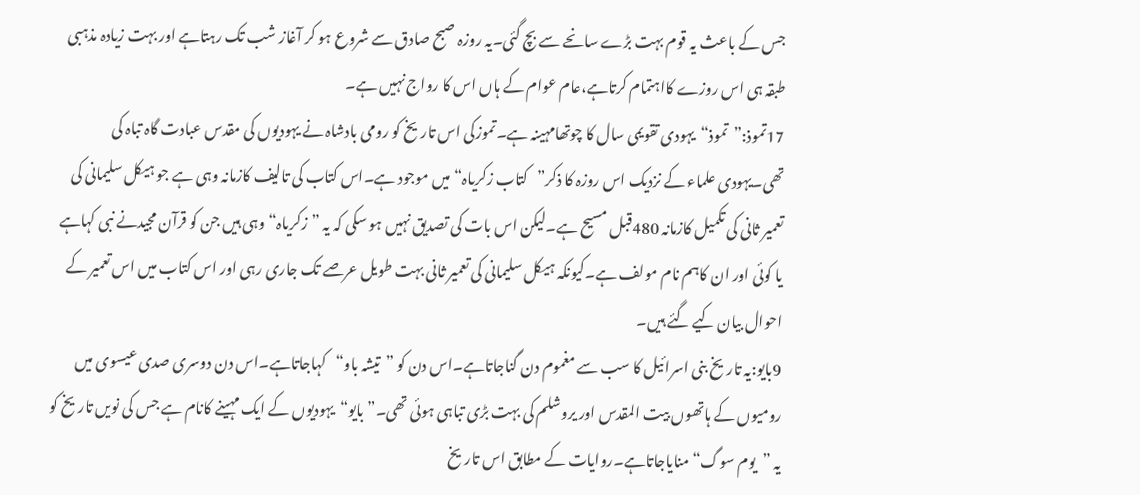جس کے باعث یہ قوم بہت بڑے سانحے سے بچ گئی۔یہ روزہ صبح صادق سے شروع ہو کر آغاز شب تک رہتاہے اور بہت زیادہ مذہبی طبقہ ہی اس روزے کااہتمام کرتاہے،عام عوام کے ہاں اس کا رواج نہیں ہے۔
17تموذ:”تموذ“یہودی تقویمی سال کا چوتھامہینہ ہے۔تموزکی اس تاریخ کو رومی بادشاہ نے یہودیوں کی مقدس عبادت گاہ تباہ کی تھی۔یہودی علماء کے نزدیک اس روزہ کا ذکر”کتاب زکریاہ“میں موجود ہے۔اس کتاب کی تالیف کازمانہ وہی ہے جو ہیکل سلیمانی کی تعمیر ثانی کی تکمیل کازمانہ 480قبل مسیح ہے۔لیکن اس بات کی تصدیق نہیں ہو سکی کہ یہ ”زکریاہ“وہی ہیں جن کو قرآن مجیدنے نبی کہاہے یا کوئی اور ان کاہم نام مولف ہے۔کیونکہ ہیکل سلیمانی کی تعمیر ثانی بہت طویل عرصے تک جاری رہی اور اس کتاب میں اس تعمیر کے احوال بیان کیے گئے ہیں۔
9بایو:یہ تاریخ بنی اسرائیل کا سب سے مغموم دن گناجاتاہے۔اس دن کو ”تیشہ باو“کہاجاتاہے۔اس دن دوسری صدی عیسوی میں رومیوں کے ہاتھوں بیت المقدس اور یروشلم کی بہت بڑی تباہی ہوئی تھی۔”بایو“یہودیوں کے ایک مہینے کانام ہے جس کی نویں تاریخ کو یہ ”یوم سوگ“منایاجاتاہے۔روایات کے مطابق اس تاریخ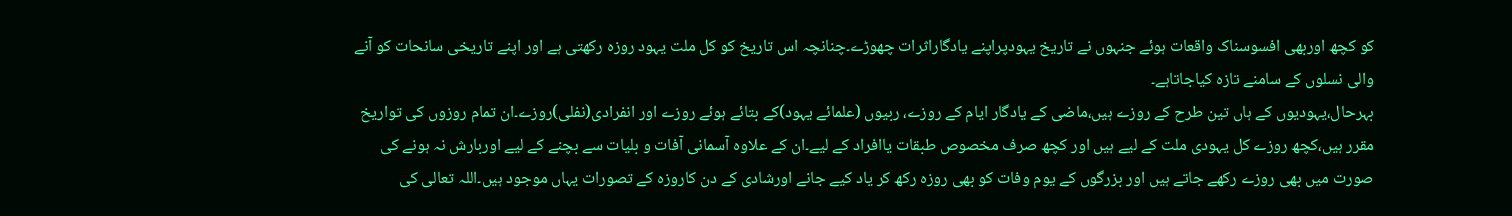کو کچھ اوربھی افسوسناک واقعات ہوئے جنہوں نے تاریخ یہودپراپنے یادگاراثرات چھوڑے۔چنانچہ اس تاریخ کو کل ملت یہود روزہ رکھتی ہے اور اپنے تاریخی سانحات کو آنے والی نسلوں کے سامنے تازہ کیاجاتاہے۔
بہرحال،یہودیوں کے ہاں تین طرح کے روزے ہیں،ماضی کے یادگار ایام کے روزے، ربیوں (علمائے یہود)کے بتائے ہوئے روزے اور انفرادی(نفلی)روزے۔ان تمام روزوں کی تواریخ مقرر ہیں،کچھ روزے کل یہودی ملت کے لیے ہیں اور کچھ صرف مخصوص طبقات یاافراد کے لیے۔ان کے علاوہ آسمانی آفات و بلیات سے بچنے کے لیے اوربارش نہ ہونے کی صورت میں بھی روزے رکھے جاتے ہیں اور بزرگوں کے یوم وفات کو بھی روزہ رکھ کر یاد کیے جانے اورشادی کے دن کاروزہ کے تصورات یہاں موجود ہیں۔اللہ تعالی کی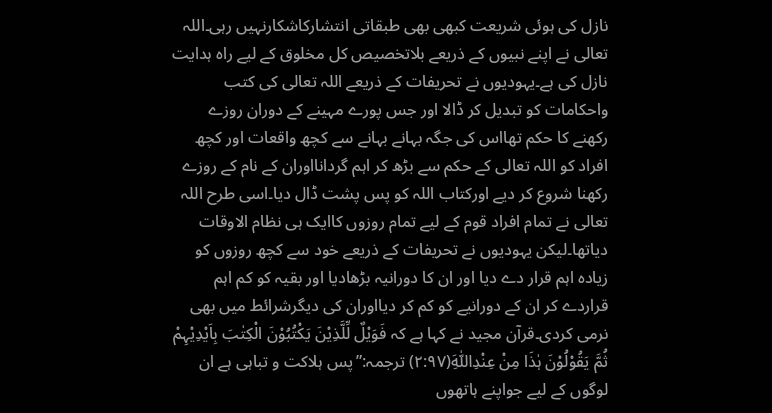نازل کی ہوئی شریعت کبھی بھی طبقاتی انتشارکاشکارنہیں رہی۔اللہ تعالی نے اپنے نبیوں کے ذریعے بلاتخصیص کل مخلوق کے لیے راہ ہدایت نازل کی ہے۔یہودیوں نے تحریفات کے ذریعے اللہ تعالی کی کتب واحکامات کو تبدیل کر ڈالا اور جس پورے مہینے کے دوران روزے رکھنے کا حکم تھااس کی جگہ بہانے بہانے سے کچھ واقعات اور کچھ افراد کو اللہ تعالی کے حکم سے بڑھ کر اہم گردانااوران کے نام کے روزے رکھنا شروع کر دیے اورکتاب اللہ کو پس پشت ڈال دیا۔اسی طرح اللہ تعالی نے تمام افراد قوم کے لیے تمام روزوں کاایک ہی نظام الاوقات دیاتھا۔لیکن یہودیوں نے تحریفات کے ذریعے خود سے کچھ روزوں کو زیادہ اہم قرار دے دیا اور ان کا دورانیہ بڑھادیا اور بقیہ کو کم اہم قراردے کر ان کے دورانیے کو کم کر دیااوران کی دیگرشرائط میں بھی نرمی کردی۔قرآن مجید نے کہا ہے کہ فَوَیْلٌ لِّلَّذِیْنَ یَکْتُبُوْنَ الْکِتٰبَ بِاَیْدِیْہِمْ ثُمَّ یَقُوْلُوْنَ ہٰذَا مِنْ عِنْدِاللّٰہَِ(۲:۹۷) ترجمہ:”پس ہلاکت و تباہی ہے ان لوگوں کے لیے جواپنے ہاتھوں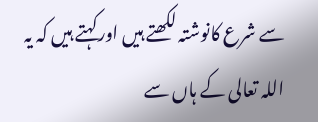سے شرع کانوشتہ لکھتے ہیں اورکہتے ہیں کہ یہ اللہ تعالی کے ہاں سے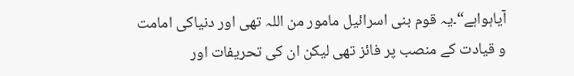آیاہواہے“۔یہ قوم بنی اسرائیل مامور من اللہ تھی اور دنیاکی امامت و قیادت کے منصب پر فائز تھی لیکن ان کی تحریفات اور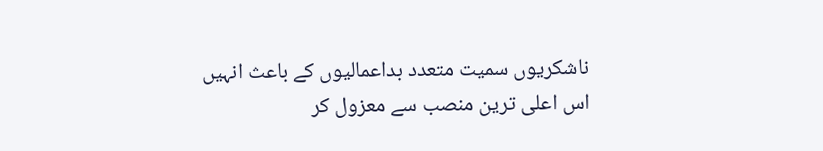ناشکریوں سمیت متعدد بداعمالیوں کے باعث انہیں اس اعلی ترین منصب سے معزول کر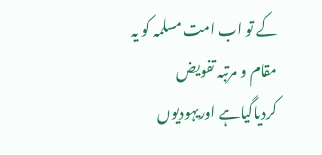کے تو اب امت مسلمہ کو یہ مقام و مرتبہ تفویض کردیاگیاہے اوریہودیوں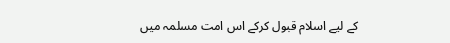کے لیے اسلام قبول کرکے اس امت مسلمہ میں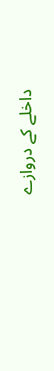داخلے کے دروازے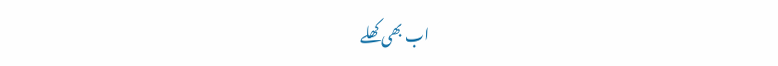اب بھی کھلے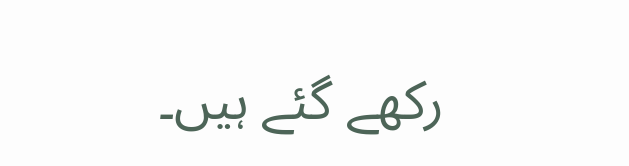رکھے گئے ہیں۔